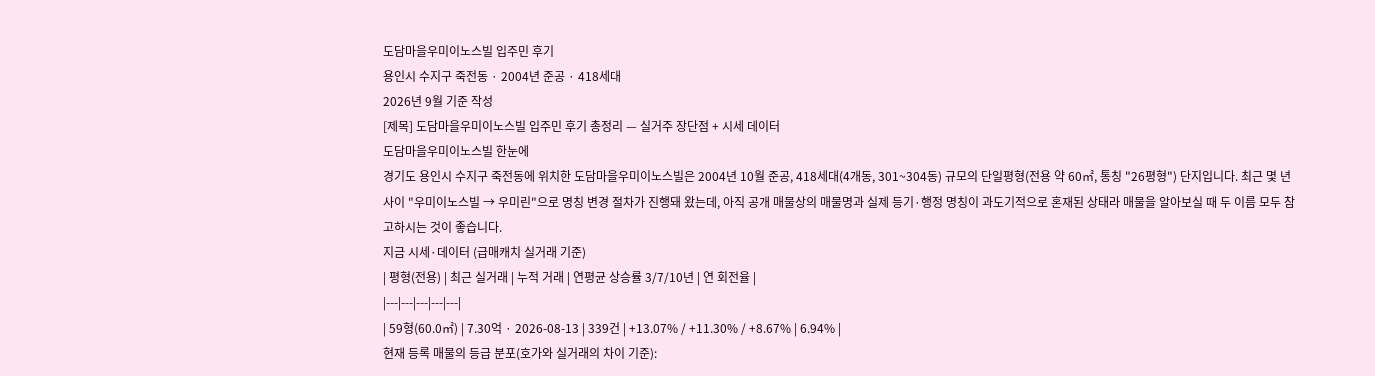도담마을우미이노스빌 입주민 후기
용인시 수지구 죽전동 · 2004년 준공 · 418세대
2026년 9월 기준 작성
[제목] 도담마을우미이노스빌 입주민 후기 총정리 — 실거주 장단점 + 시세 데이터
도담마을우미이노스빌 한눈에
경기도 용인시 수지구 죽전동에 위치한 도담마을우미이노스빌은 2004년 10월 준공, 418세대(4개동, 301~304동) 규모의 단일평형(전용 약 60㎡, 통칭 "26평형") 단지입니다. 최근 몇 년 사이 "우미이노스빌 → 우미린"으로 명칭 변경 절차가 진행돼 왔는데, 아직 공개 매물상의 매물명과 실제 등기·행정 명칭이 과도기적으로 혼재된 상태라 매물을 알아보실 때 두 이름 모두 참고하시는 것이 좋습니다.
지금 시세·데이터 (급매캐치 실거래 기준)
| 평형(전용) | 최근 실거래 | 누적 거래 | 연평균 상승률 3/7/10년 | 연 회전율 |
|---|---|---|---|---|
| 59형(60.0㎡) | 7.30억 · 2026-08-13 | 339건 | +13.07% / +11.30% / +8.67% | 6.94% |
현재 등록 매물의 등급 분포(호가와 실거래의 차이 기준):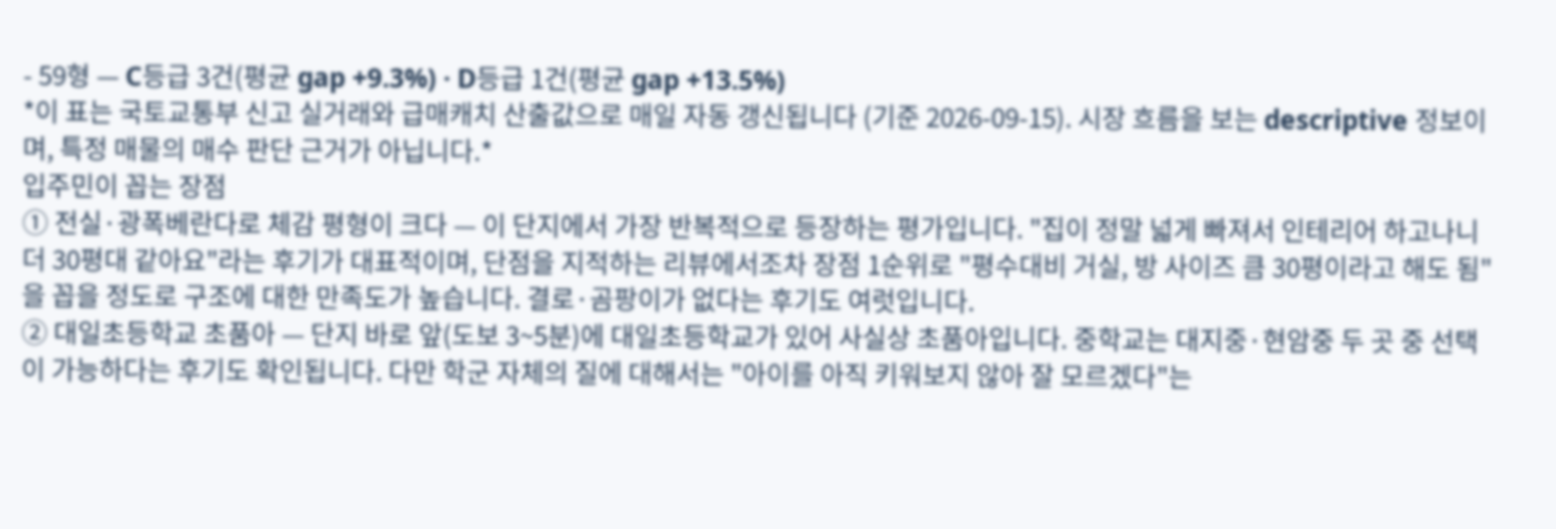- 59형 — C등급 3건(평균 gap +9.3%) · D등급 1건(평균 gap +13.5%)
*이 표는 국토교통부 신고 실거래와 급매캐치 산출값으로 매일 자동 갱신됩니다 (기준 2026-09-15). 시장 흐름을 보는 descriptive 정보이며, 특정 매물의 매수 판단 근거가 아닙니다.*
입주민이 꼽는 장점
① 전실·광폭베란다로 체감 평형이 크다 — 이 단지에서 가장 반복적으로 등장하는 평가입니다. "집이 정말 넓게 빠져서 인테리어 하고나니 더 30평대 같아요"라는 후기가 대표적이며, 단점을 지적하는 리뷰에서조차 장점 1순위로 "평수대비 거실, 방 사이즈 큼 30평이라고 해도 됨"을 꼽을 정도로 구조에 대한 만족도가 높습니다. 결로·곰팡이가 없다는 후기도 여럿입니다.
② 대일초등학교 초품아 — 단지 바로 앞(도보 3~5분)에 대일초등학교가 있어 사실상 초품아입니다. 중학교는 대지중·현암중 두 곳 중 선택이 가능하다는 후기도 확인됩니다. 다만 학군 자체의 질에 대해서는 "아이를 아직 키워보지 않아 잘 모르겠다"는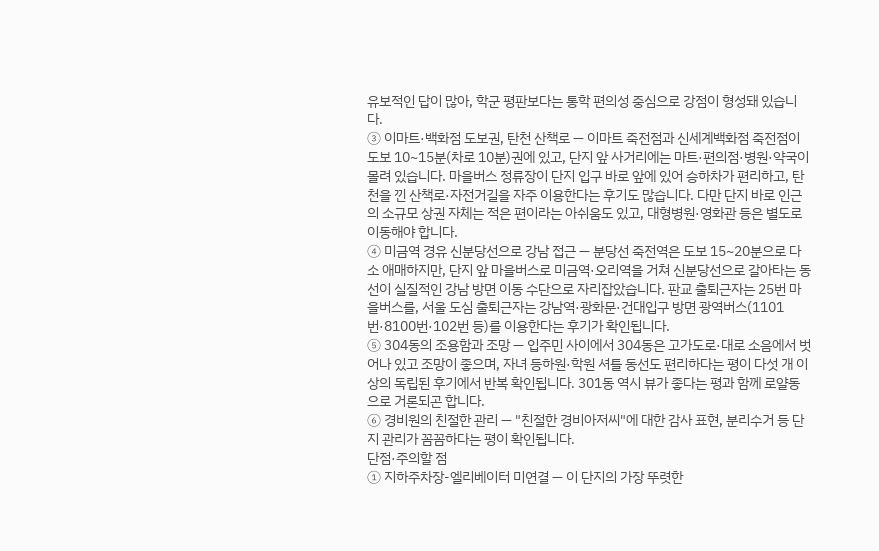유보적인 답이 많아, 학군 평판보다는 통학 편의성 중심으로 강점이 형성돼 있습니다.
③ 이마트·백화점 도보권, 탄천 산책로 — 이마트 죽전점과 신세계백화점 죽전점이 도보 10~15분(차로 10분)권에 있고, 단지 앞 사거리에는 마트·편의점·병원·약국이 몰려 있습니다. 마을버스 정류장이 단지 입구 바로 앞에 있어 승하차가 편리하고, 탄천을 낀 산책로·자전거길을 자주 이용한다는 후기도 많습니다. 다만 단지 바로 인근의 소규모 상권 자체는 적은 편이라는 아쉬움도 있고, 대형병원·영화관 등은 별도로 이동해야 합니다.
④ 미금역 경유 신분당선으로 강남 접근 — 분당선 죽전역은 도보 15~20분으로 다소 애매하지만, 단지 앞 마을버스로 미금역·오리역을 거쳐 신분당선으로 갈아타는 동선이 실질적인 강남 방면 이동 수단으로 자리잡았습니다. 판교 출퇴근자는 25번 마을버스를, 서울 도심 출퇴근자는 강남역·광화문·건대입구 방면 광역버스(1101번·8100번·102번 등)를 이용한다는 후기가 확인됩니다.
⑤ 304동의 조용함과 조망 — 입주민 사이에서 304동은 고가도로·대로 소음에서 벗어나 있고 조망이 좋으며, 자녀 등하원·학원 셔틀 동선도 편리하다는 평이 다섯 개 이상의 독립된 후기에서 반복 확인됩니다. 301동 역시 뷰가 좋다는 평과 함께 로얄동으로 거론되곤 합니다.
⑥ 경비원의 친절한 관리 — "친절한 경비아저씨"에 대한 감사 표현, 분리수거 등 단지 관리가 꼼꼼하다는 평이 확인됩니다.
단점·주의할 점
① 지하주차장-엘리베이터 미연결 — 이 단지의 가장 뚜렷한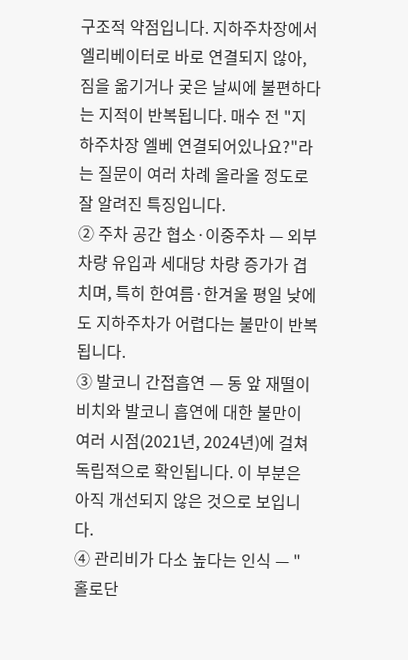구조적 약점입니다. 지하주차장에서 엘리베이터로 바로 연결되지 않아, 짐을 옮기거나 궂은 날씨에 불편하다는 지적이 반복됩니다. 매수 전 "지하주차장 엘베 연결되어있나요?"라는 질문이 여러 차례 올라올 정도로 잘 알려진 특징입니다.
② 주차 공간 협소·이중주차 — 외부 차량 유입과 세대당 차량 증가가 겹치며, 특히 한여름·한겨울 평일 낮에도 지하주차가 어렵다는 불만이 반복됩니다.
③ 발코니 간접흡연 — 동 앞 재떨이 비치와 발코니 흡연에 대한 불만이 여러 시점(2021년, 2024년)에 걸쳐 독립적으로 확인됩니다. 이 부분은 아직 개선되지 않은 것으로 보입니다.
④ 관리비가 다소 높다는 인식 — "홀로단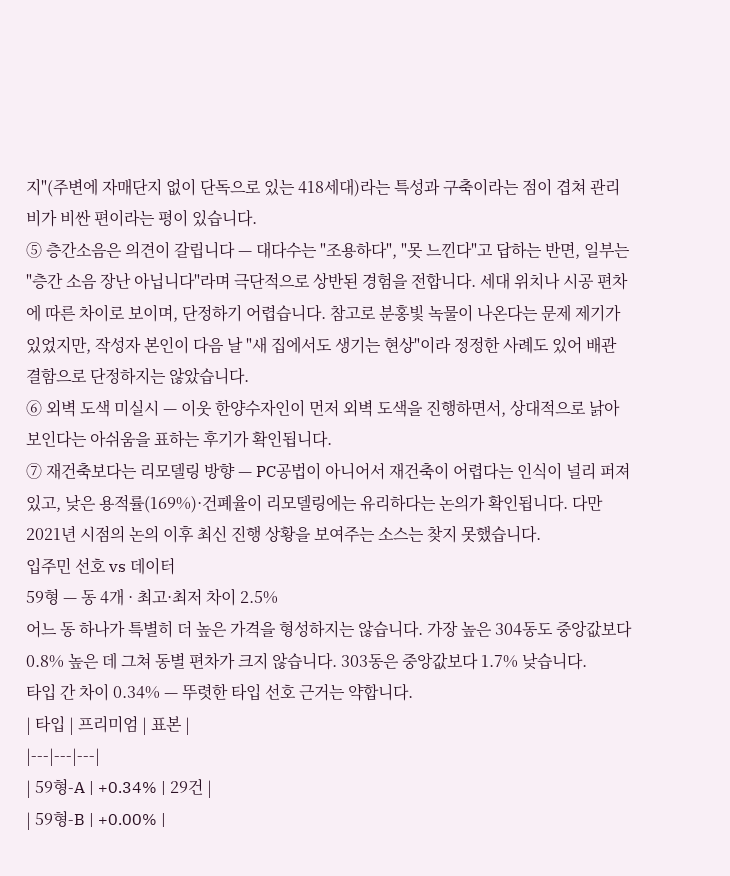지"(주변에 자매단지 없이 단독으로 있는 418세대)라는 특성과 구축이라는 점이 겹쳐 관리비가 비싼 편이라는 평이 있습니다.
⑤ 층간소음은 의견이 갈립니다 — 대다수는 "조용하다", "못 느낀다"고 답하는 반면, 일부는 "층간 소음 장난 아닙니다"라며 극단적으로 상반된 경험을 전합니다. 세대 위치나 시공 편차에 따른 차이로 보이며, 단정하기 어렵습니다. 참고로 분홍빛 녹물이 나온다는 문제 제기가 있었지만, 작성자 본인이 다음 날 "새 집에서도 생기는 현상"이라 정정한 사례도 있어 배관 결함으로 단정하지는 않았습니다.
⑥ 외벽 도색 미실시 — 이웃 한양수자인이 먼저 외벽 도색을 진행하면서, 상대적으로 낡아 보인다는 아쉬움을 표하는 후기가 확인됩니다.
⑦ 재건축보다는 리모델링 방향 — PC공법이 아니어서 재건축이 어렵다는 인식이 널리 퍼져 있고, 낮은 용적률(169%)·건폐율이 리모델링에는 유리하다는 논의가 확인됩니다. 다만 2021년 시점의 논의 이후 최신 진행 상황을 보여주는 소스는 찾지 못했습니다.
입주민 선호 vs 데이터
59형 — 동 4개 · 최고·최저 차이 2.5%
어느 동 하나가 특별히 더 높은 가격을 형성하지는 않습니다. 가장 높은 304동도 중앙값보다 0.8% 높은 데 그쳐 동별 편차가 크지 않습니다. 303동은 중앙값보다 1.7% 낮습니다.
타입 간 차이 0.34% — 뚜렷한 타입 선호 근거는 약합니다.
| 타입 | 프리미엄 | 표본 |
|---|---|---|
| 59형-A | +0.34% | 29건 |
| 59형-B | +0.00% |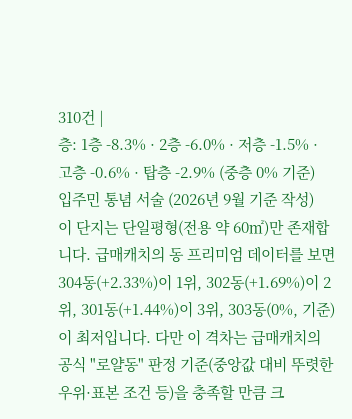310건 |
층: 1층 -8.3% · 2층 -6.0% · 저층 -1.5% · 고층 -0.6% · 탑층 -2.9% (중층 0% 기준)
입주민 통념 서술 (2026년 9월 기준 작성)
이 단지는 단일평형(전용 약 60㎡)만 존재합니다. 급매캐치의 동 프리미엄 데이터를 보면 304동(+2.33%)이 1위, 302동(+1.69%)이 2위, 301동(+1.44%)이 3위, 303동(0%, 기준)이 최저입니다. 다만 이 격차는 급매캐치의 공식 "로얄동" 판정 기준(중앙값 대비 뚜렷한 우위·표본 조건 등)을 충족할 만큼 크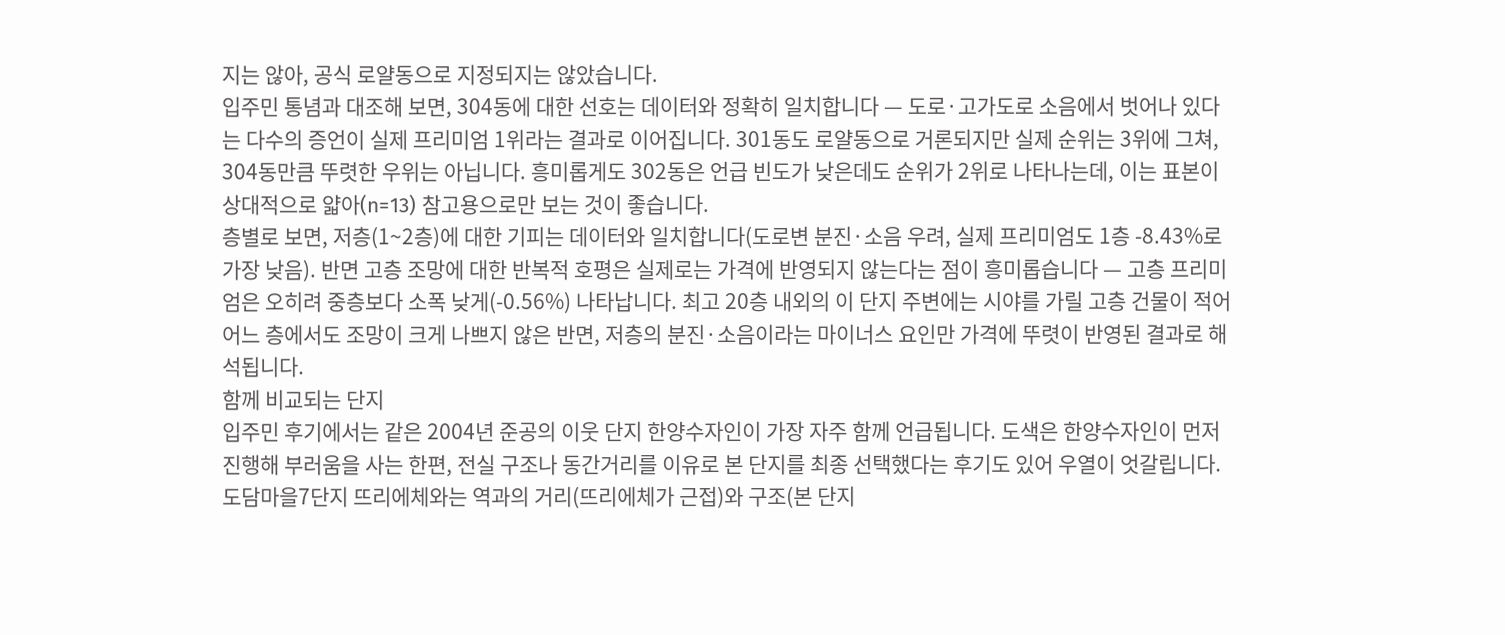지는 않아, 공식 로얄동으로 지정되지는 않았습니다.
입주민 통념과 대조해 보면, 304동에 대한 선호는 데이터와 정확히 일치합니다 — 도로·고가도로 소음에서 벗어나 있다는 다수의 증언이 실제 프리미엄 1위라는 결과로 이어집니다. 301동도 로얄동으로 거론되지만 실제 순위는 3위에 그쳐, 304동만큼 뚜렷한 우위는 아닙니다. 흥미롭게도 302동은 언급 빈도가 낮은데도 순위가 2위로 나타나는데, 이는 표본이 상대적으로 얇아(n=13) 참고용으로만 보는 것이 좋습니다.
층별로 보면, 저층(1~2층)에 대한 기피는 데이터와 일치합니다(도로변 분진·소음 우려, 실제 프리미엄도 1층 -8.43%로 가장 낮음). 반면 고층 조망에 대한 반복적 호평은 실제로는 가격에 반영되지 않는다는 점이 흥미롭습니다 — 고층 프리미엄은 오히려 중층보다 소폭 낮게(-0.56%) 나타납니다. 최고 20층 내외의 이 단지 주변에는 시야를 가릴 고층 건물이 적어 어느 층에서도 조망이 크게 나쁘지 않은 반면, 저층의 분진·소음이라는 마이너스 요인만 가격에 뚜렷이 반영된 결과로 해석됩니다.
함께 비교되는 단지
입주민 후기에서는 같은 2004년 준공의 이웃 단지 한양수자인이 가장 자주 함께 언급됩니다. 도색은 한양수자인이 먼저 진행해 부러움을 사는 한편, 전실 구조나 동간거리를 이유로 본 단지를 최종 선택했다는 후기도 있어 우열이 엇갈립니다. 도담마을7단지 뜨리에체와는 역과의 거리(뜨리에체가 근접)와 구조(본 단지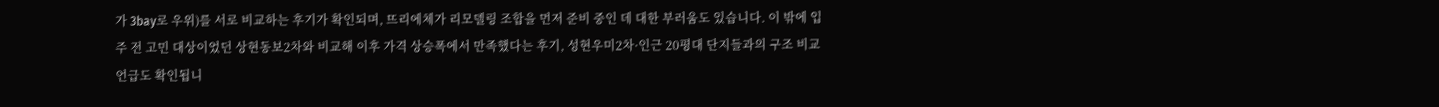가 3bay로 우위)를 서로 비교하는 후기가 확인되며, 뜨리에체가 리모델링 조합을 먼저 준비 중인 데 대한 부러움도 있습니다. 이 밖에 입주 전 고민 대상이었던 상현동보2차와 비교해 이후 가격 상승폭에서 만족했다는 후기, 성현우미2차·인근 20평대 단지들과의 구조 비교 언급도 확인됩니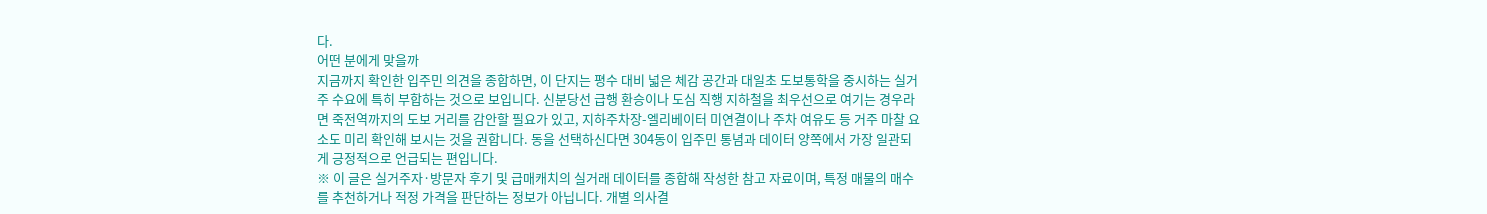다.
어떤 분에게 맞을까
지금까지 확인한 입주민 의견을 종합하면, 이 단지는 평수 대비 넓은 체감 공간과 대일초 도보통학을 중시하는 실거주 수요에 특히 부합하는 것으로 보입니다. 신분당선 급행 환승이나 도심 직행 지하철을 최우선으로 여기는 경우라면 죽전역까지의 도보 거리를 감안할 필요가 있고, 지하주차장-엘리베이터 미연결이나 주차 여유도 등 거주 마찰 요소도 미리 확인해 보시는 것을 권합니다. 동을 선택하신다면 304동이 입주민 통념과 데이터 양쪽에서 가장 일관되게 긍정적으로 언급되는 편입니다.
※ 이 글은 실거주자·방문자 후기 및 급매캐치의 실거래 데이터를 종합해 작성한 참고 자료이며, 특정 매물의 매수를 추천하거나 적정 가격을 판단하는 정보가 아닙니다. 개별 의사결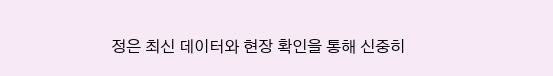정은 최신 데이터와 현장 확인을 통해 신중히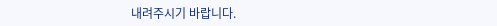내려주시기 바랍니다.